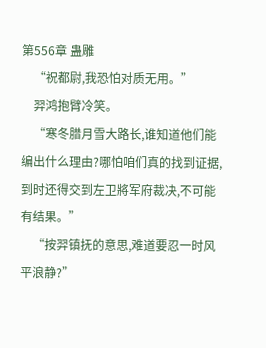第556章 蛊雕
    “祝都尉,我恐怕对质无用。”
    羿鸿抱臂冷笑。
    “寒冬腊月雪大路长,谁知道他们能编出什么理由?哪怕咱们真的找到证据,到时还得交到左卫將军府裁决,不可能有结果。”
    “按羿镇抚的意思,难道要忍一时风平浪静?”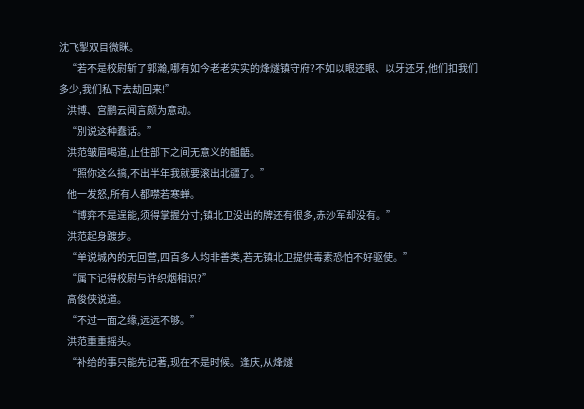沈飞掣双目微眯。
    “若不是校尉斩了郭瀚,哪有如今老老实实的烽燧镇守府?不如以眼还眼、以牙还牙,他们扣我们多少,我们私下去劫回来!”
    洪博、宫鹏云闻言颇为意动。
    “別说这种蠢话。”
    洪范皱眉喝道,止住部下之间无意义的齟齬。
    “照你这么搞,不出半年我就要滚出北疆了。”
    他一发怒,所有人都噤若寒蝉。
    “博弈不是逞能,须得掌握分寸;镇北卫没出的牌还有很多,赤沙军却没有。”
    洪范起身踱步。
    “单说城內的无回营,四百多人均非善类,若无镇北卫提供毒素恐怕不好驱使。”
    “属下记得校尉与许织烟相识?”
    高俊侠说道。
    “不过一面之缘,远远不够。”
    洪范重重摇头。
    “补给的事只能先记著,现在不是时候。逢庆,从烽燧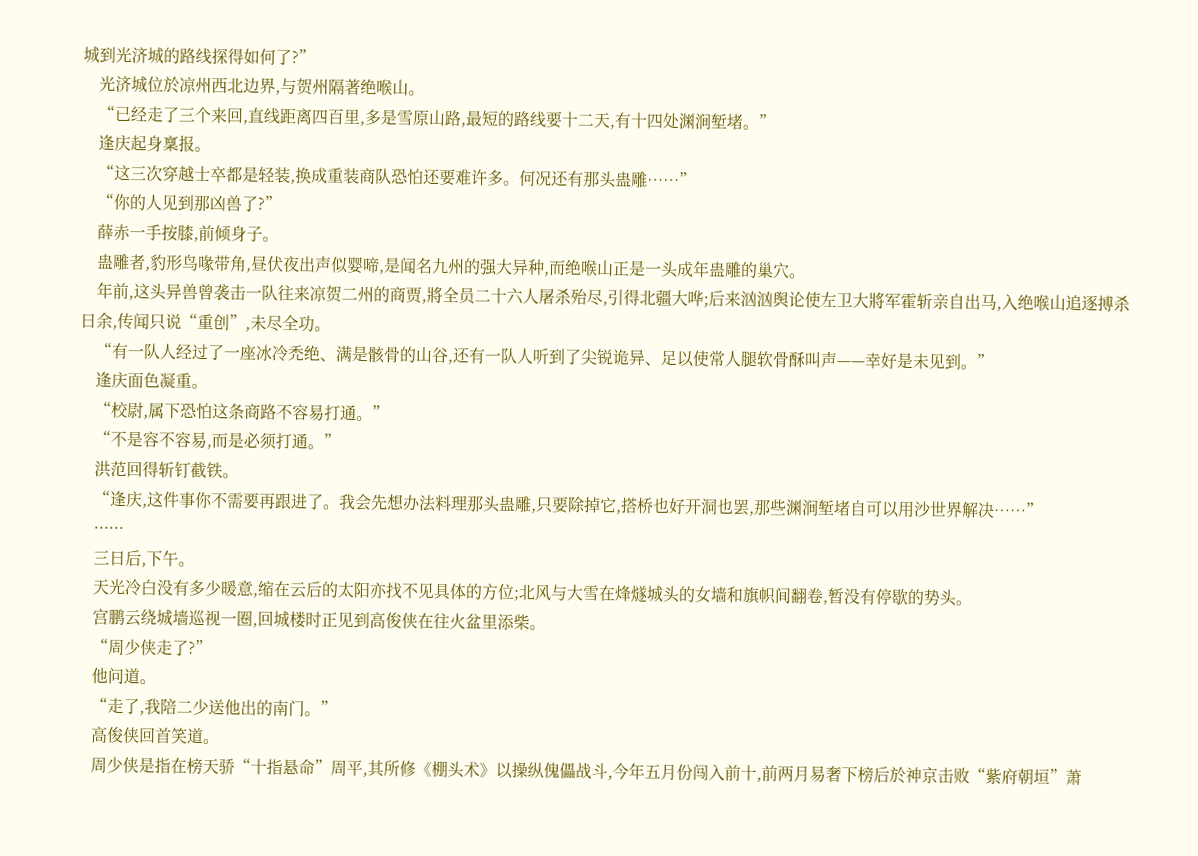城到光济城的路线探得如何了?”
    光济城位於凉州西北边界,与贺州隔著绝喉山。
    “已经走了三个来回,直线距离四百里,多是雪原山路,最短的路线要十二天,有十四处渊涧堑堵。”
    逢庆起身稟报。
    “这三次穿越士卒都是轻装,换成重装商队恐怕还要难许多。何况还有那头蛊雕……”
    “你的人见到那凶兽了?”
    薛赤一手按膝,前倾身子。
    蛊雕者,豹形鸟喙带角,昼伏夜出声似婴啼,是闻名九州的强大异种,而绝喉山正是一头成年蛊雕的巢穴。
    年前,这头异兽曾袭击一队往来凉贺二州的商贾,將全员二十六人屠杀殆尽,引得北疆大哗;后来汹汹舆论使左卫大將军霍斩亲自出马,入绝喉山追逐搏杀日余,传闻只说“重创”,未尽全功。
    “有一队人经过了一座冰冷禿绝、满是骸骨的山谷,还有一队人听到了尖锐诡异、足以使常人腿软骨酥叫声——幸好是未见到。”
    逢庆面色凝重。
    “校尉,属下恐怕这条商路不容易打通。”
    “不是容不容易,而是必须打通。”
    洪范回得斩钉截铁。
    “逢庆,这件事你不需要再跟进了。我会先想办法料理那头蛊雕,只要除掉它,搭桥也好开洞也罢,那些渊涧堑堵自可以用沙世界解决……”
    ······
    三日后,下午。
    天光冷白没有多少暖意,缩在云后的太阳亦找不见具体的方位;北风与大雪在烽燧城头的女墙和旗帜间翻卷,暂没有停歇的势头。
    宫鹏云绕城墙巡视一圈,回城楼时正见到高俊侠在往火盆里添柴。
    “周少侠走了?”
    他问道。
    “走了,我陪二少送他出的南门。”
    高俊侠回首笑道。
    周少侠是指在榜天骄“十指悬命”周平,其所修《棚头术》以操纵傀儡战斗,今年五月份闯入前十,前两月易奢下榜后於神京击败“紫府朝垣”萧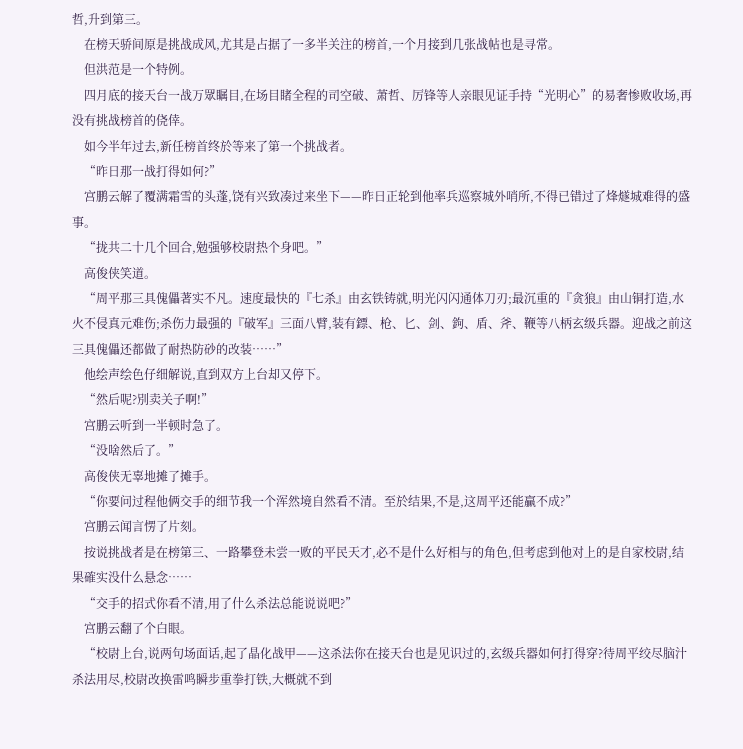哲,升到第三。
    在榜天骄间原是挑战成风,尤其是占据了一多半关注的榜首,一个月接到几张战帖也是寻常。
    但洪范是一个特例。
    四月底的接天台一战万眾瞩目,在场目睹全程的司空破、萧哲、厉锋等人亲眼见证手持“光明心”的易奢惨败收场,再没有挑战榜首的侥倖。
    如今半年过去,新任榜首终於等来了第一个挑战者。
    “昨日那一战打得如何?”
    宫鹏云解了覆满霜雪的头蓬,饶有兴致凑过来坐下——昨日正轮到他率兵巡察城外哨所,不得已错过了烽燧城难得的盛事。
    “拢共二十几个回合,勉强够校尉热个身吧。”
    高俊侠笑道。
    “周平那三具傀儡著实不凡。速度最快的『七杀』由玄铁铸就,明光闪闪通体刀刃;最沉重的『贪狼』由山铜打造,水火不侵真元难伤;杀伤力最强的『破军』三面八臂,装有鏢、枪、匕、剑、鉤、盾、斧、鞭等八柄玄级兵器。迎战之前这三具傀儡还都做了耐热防砂的改装……”
    他绘声绘色仔细解说,直到双方上台却又停下。
    “然后呢?別卖关子啊!”
    宫鹏云听到一半顿时急了。
    “没啥然后了。”
    高俊侠无辜地摊了摊手。
    “你要问过程他俩交手的细节我一个浑然境自然看不清。至於结果,不是,这周平还能贏不成?”
    宫鹏云闻言愣了片刻。
    按说挑战者是在榜第三、一路攀登未尝一败的平民天才,必不是什么好相与的角色,但考虑到他对上的是自家校尉,结果確实没什么悬念……
    “交手的招式你看不清,用了什么杀法总能说说吧?”
    宫鹏云翻了个白眼。
    “校尉上台,说两句场面话,起了晶化战甲——这杀法你在接天台也是见识过的,玄级兵器如何打得穿?待周平绞尽脑汁杀法用尽,校尉改换雷鸣瞬步重拳打铁,大概就不到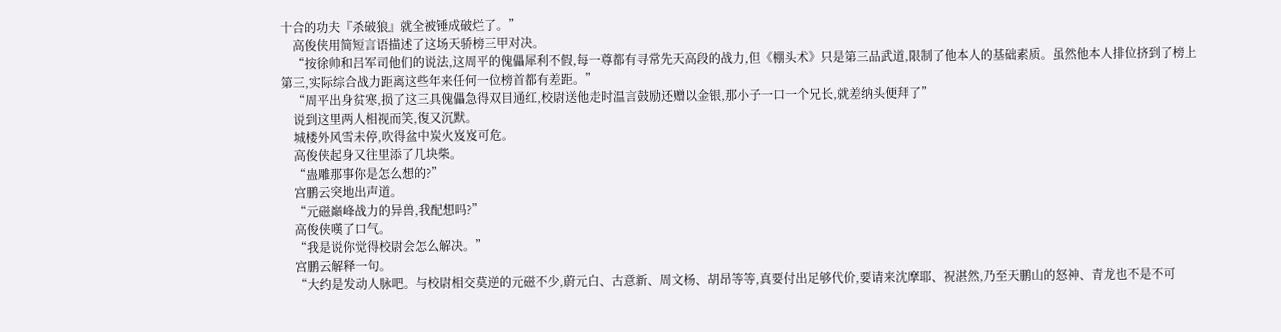十合的功夫『杀破狼』就全被锤成破烂了。”
    高俊侠用简短言语描述了这场天骄榜三甲对决。
    “按徐帅和吕军司他们的说法,这周平的傀儡犀利不假,每一尊都有寻常先天高段的战力,但《棚头术》只是第三品武道,限制了他本人的基础素质。虽然他本人排位挤到了榜上第三,实际综合战力距离这些年来任何一位榜首都有差距。”
    “周平出身贫寒,损了这三具傀儡急得双目通红,校尉送他走时温言鼓励还赠以金银,那小子一口一个兄长,就差纳头便拜了”
    说到这里两人相视而笑,復又沉默。
    城楼外风雪未停,吹得盆中炭火岌岌可危。
    高俊侠起身又往里添了几块柴。
    “蛊雕那事你是怎么想的?”
    宫鹏云突地出声道。
    “元磁巔峰战力的异兽,我配想吗?”
    高俊侠嘆了口气。
    “我是说你觉得校尉会怎么解决。”
    宫鹏云解释一句。
    “大约是发动人脉吧。与校尉相交莫逆的元磁不少,蔚元白、古意新、周文杨、胡昂等等,真要付出足够代价,要请来沈摩耶、祝湛然,乃至天鹏山的怒神、青龙也不是不可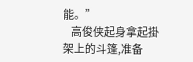能。”
    高俊侠起身拿起掛架上的斗篷,准备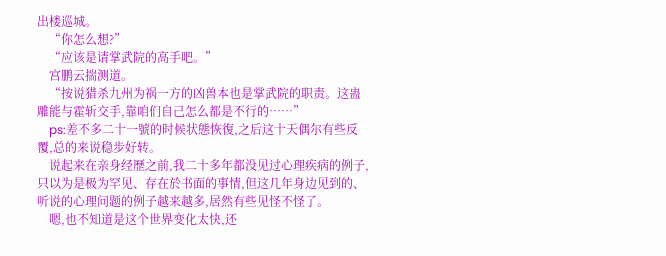出楼巡城。
    “你怎么想?”
    “应该是请掌武院的高手吧。”
    宫鹏云揣测道。
    “按说猎杀九州为祸一方的凶兽本也是掌武院的职责。这蛊雕能与霍斩交手,靠咱们自己怎么都是不行的……”
    ps:差不多二十一號的时候状態恢復,之后这十天偶尔有些反覆,总的来说稳步好转。
    说起来在亲身经歷之前,我二十多年都没见过心理疾病的例子,只以为是极为罕见、存在於书面的事情,但这几年身边见到的、听说的心理问题的例子越来越多,居然有些见怪不怪了。
    嗯,也不知道是这个世界变化太快,还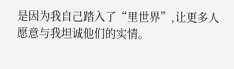是因为我自己踏入了“里世界”,让更多人愿意与我坦诚他们的实情。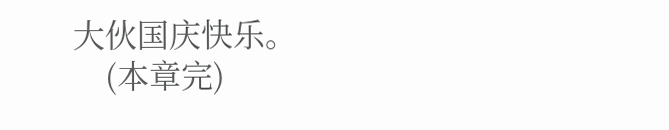大伙国庆快乐。
    (本章完)